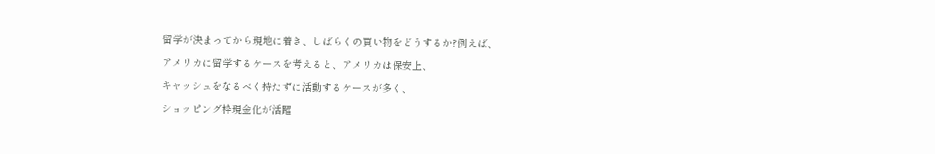留学が決まってから現地に着き、しばらくの買い物をどうするか?例えば、
アメリカに留学するケースを考えると、アメリカは保安上、
キャッシュをなるべく持たずに活動するケースが多く、
ショッピング枠現金化が活躍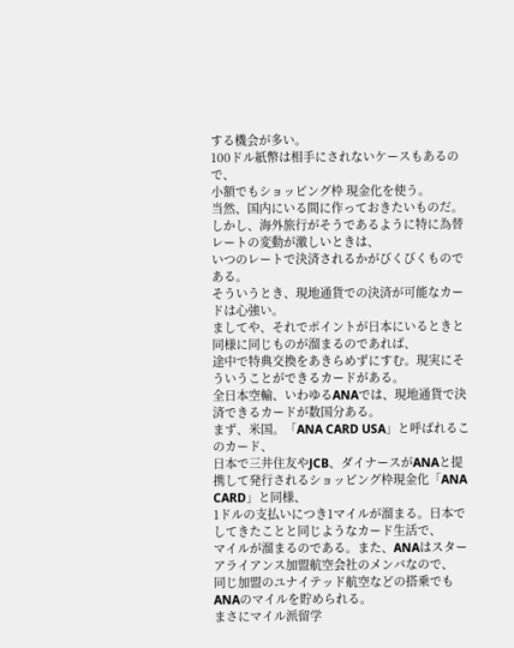する機会が多い。
100ドル紙幣は相手にされないケースもあるので、
小額でもショッピング枠 現金化を使う。
当然、国内にいる間に作っておきたいものだ。
しかし、海外旅行がそうであるように特に為替レートの変動が激しいときは、
いつのレートで決済されるかがびくびくものである。
そういうとき、現地通貨での決済が可能なカードは心強い。
ましてや、それでポイントが日本にいるときと同様に同じものが溜まるのであれば、
途中で特典交換をあきらめずにすむ。現実にそういうことができるカードがある。
全日本空輸、いわゆるANAでは、現地通貨で決済できるカードが数国分ある。
まず、米国。「ANA CARD USA」と呼ばれるこのカード、
日本で三井住友やJCB、ダイナースがANAと提携して発行されるショッピング枠現金化「ANA CARD」と同様、
1ドルの支払いにつき1マイルが溜まる。日本でしてきたことと同じようなカード生活で、
マイルが溜まるのである。また、ANAはスターアライアンス加盟航空会社のメンバなので、
同じ加盟のユナイテッド航空などの搭乗でもANAのマイルを貯められる。
まさにマイル派留学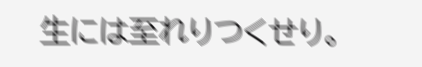生には至れりつくせり。